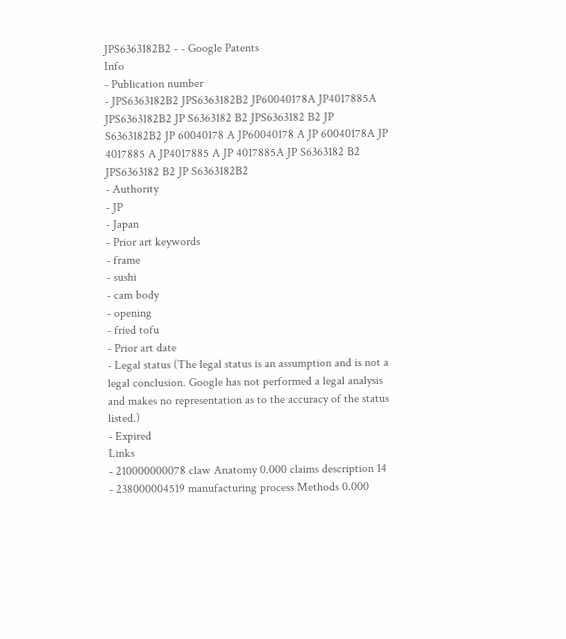JPS6363182B2 - - Google Patents
Info
- Publication number
- JPS6363182B2 JPS6363182B2 JP60040178A JP4017885A JPS6363182B2 JP S6363182 B2 JPS6363182 B2 JP S6363182B2 JP 60040178 A JP60040178 A JP 60040178A JP 4017885 A JP4017885 A JP 4017885A JP S6363182 B2 JPS6363182 B2 JP S6363182B2
- Authority
- JP
- Japan
- Prior art keywords
- frame
- sushi
- cam body
- opening
- fried tofu
- Prior art date
- Legal status (The legal status is an assumption and is not a legal conclusion. Google has not performed a legal analysis and makes no representation as to the accuracy of the status listed.)
- Expired
Links
- 210000000078 claw Anatomy 0.000 claims description 14
- 238000004519 manufacturing process Methods 0.000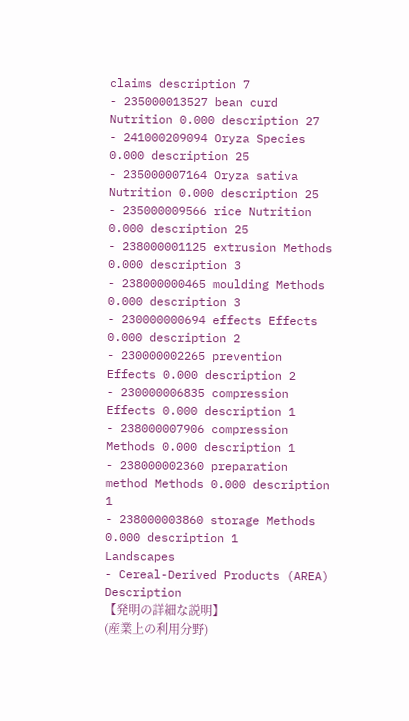claims description 7
- 235000013527 bean curd Nutrition 0.000 description 27
- 241000209094 Oryza Species 0.000 description 25
- 235000007164 Oryza sativa Nutrition 0.000 description 25
- 235000009566 rice Nutrition 0.000 description 25
- 238000001125 extrusion Methods 0.000 description 3
- 238000000465 moulding Methods 0.000 description 3
- 230000000694 effects Effects 0.000 description 2
- 230000002265 prevention Effects 0.000 description 2
- 230000006835 compression Effects 0.000 description 1
- 238000007906 compression Methods 0.000 description 1
- 238000002360 preparation method Methods 0.000 description 1
- 238000003860 storage Methods 0.000 description 1
Landscapes
- Cereal-Derived Products (AREA)
Description
【発明の詳細な説明】
(産業上の利用分野)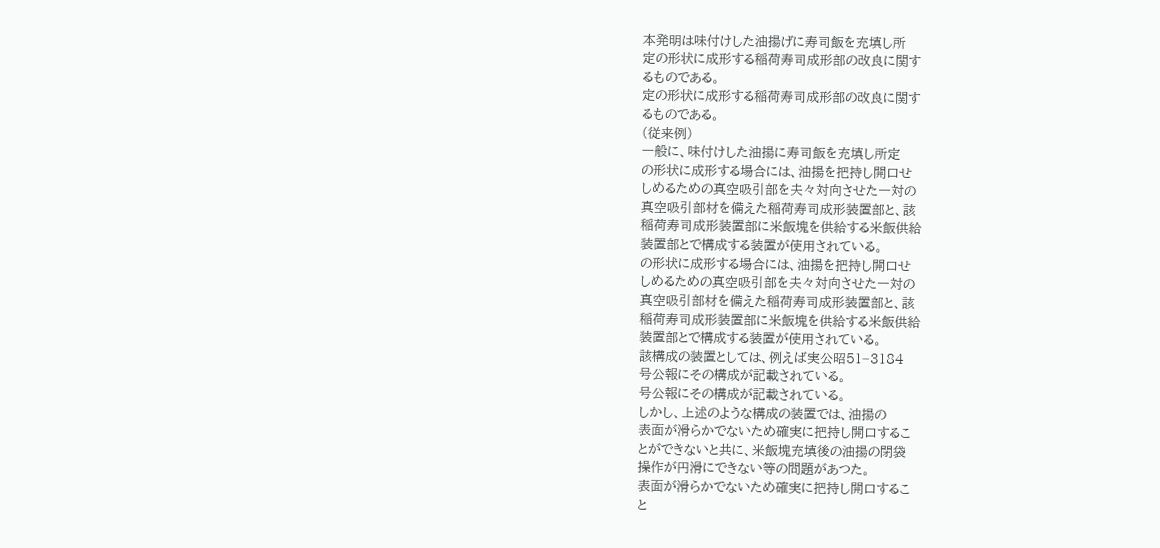本発明は味付けした油揚げに寿司飯を充填し所
定の形状に成形する稲荷寿司成形部の改良に関す
るものである。
定の形状に成形する稲荷寿司成形部の改良に関す
るものである。
(従来例)
一般に、味付けした油揚に寿司飯を充填し所定
の形状に成形する場合には、油揚を把持し開口せ
しめるための真空吸引部を夫々対向させた一対の
真空吸引部材を備えた稲荷寿司成形装置部と、該
稲荷寿司成形装置部に米飯塊を供給する米飯供給
装置部とで構成する装置が使用されている。
の形状に成形する場合には、油揚を把持し開口せ
しめるための真空吸引部を夫々対向させた一対の
真空吸引部材を備えた稲荷寿司成形装置部と、該
稲荷寿司成形装置部に米飯塊を供給する米飯供給
装置部とで構成する装置が使用されている。
該構成の装置としては、例えば実公昭51−3184
号公報にその構成が記載されている。
号公報にその構成が記載されている。
しかし、上述のような構成の装置では、油揚の
表面が滑らかでないため確実に把持し開口するこ
とができないと共に、米飯塊充填後の油揚の閉袋
操作が円滑にできない等の問題があつた。
表面が滑らかでないため確実に把持し開口するこ
と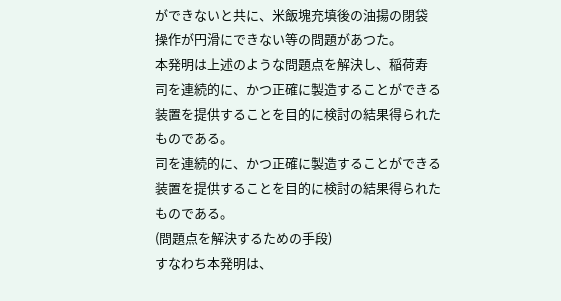ができないと共に、米飯塊充填後の油揚の閉袋
操作が円滑にできない等の問題があつた。
本発明は上述のような問題点を解決し、稲荷寿
司を連続的に、かつ正確に製造することができる
装置を提供することを目的に検討の結果得られた
ものである。
司を連続的に、かつ正確に製造することができる
装置を提供することを目的に検討の結果得られた
ものである。
(問題点を解決するための手段)
すなわち本発明は、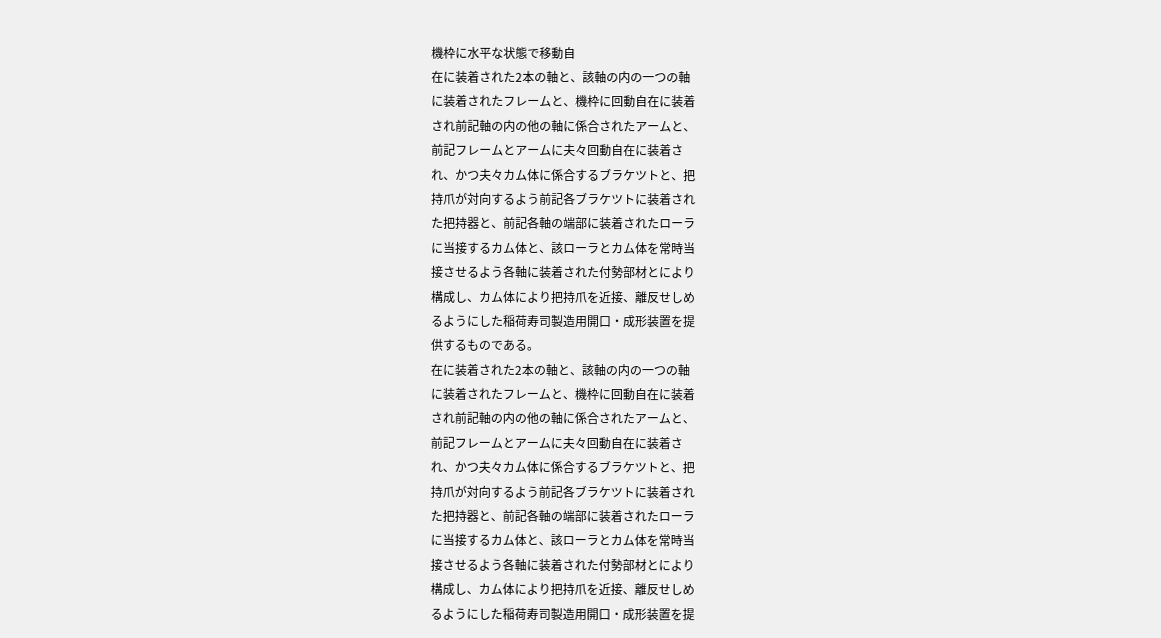機枠に水平な状態で移動自
在に装着された2本の軸と、該軸の内の一つの軸
に装着されたフレームと、機枠に回動自在に装着
され前記軸の内の他の軸に係合されたアームと、
前記フレームとアームに夫々回動自在に装着さ
れ、かつ夫々カム体に係合するブラケツトと、把
持爪が対向するよう前記各ブラケツトに装着され
た把持器と、前記各軸の端部に装着されたローラ
に当接するカム体と、該ローラとカム体を常時当
接させるよう各軸に装着された付勢部材とにより
構成し、カム体により把持爪を近接、離反せしめ
るようにした稲荷寿司製造用開口・成形装置を提
供するものである。
在に装着された2本の軸と、該軸の内の一つの軸
に装着されたフレームと、機枠に回動自在に装着
され前記軸の内の他の軸に係合されたアームと、
前記フレームとアームに夫々回動自在に装着さ
れ、かつ夫々カム体に係合するブラケツトと、把
持爪が対向するよう前記各ブラケツトに装着され
た把持器と、前記各軸の端部に装着されたローラ
に当接するカム体と、該ローラとカム体を常時当
接させるよう各軸に装着された付勢部材とにより
構成し、カム体により把持爪を近接、離反せしめ
るようにした稲荷寿司製造用開口・成形装置を提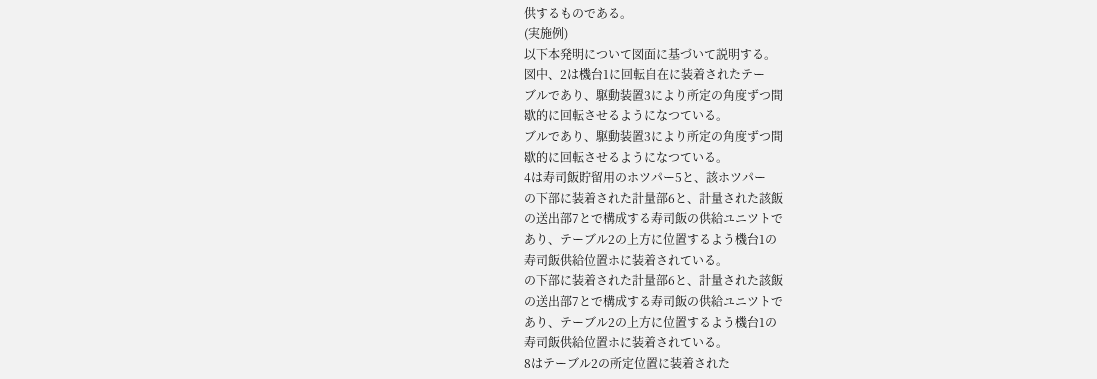供するものである。
(実施例)
以下本発明について図面に基づいて説明する。
図中、2は機台1に回転自在に装着されたテー
ブルであり、駆動装置3により所定の角度ずつ間
歇的に回転させるようになつている。
ブルであり、駆動装置3により所定の角度ずつ間
歇的に回転させるようになつている。
4は寿司飯貯留用のホツパー5と、該ホツパー
の下部に装着された計量部6と、計量された該飯
の送出部7とで構成する寿司飯の供給ユニツトで
あり、テーブル2の上方に位置するよう機台1の
寿司飯供給位置ホに装着されている。
の下部に装着された計量部6と、計量された該飯
の送出部7とで構成する寿司飯の供給ユニツトで
あり、テーブル2の上方に位置するよう機台1の
寿司飯供給位置ホに装着されている。
8はテーブル2の所定位置に装着された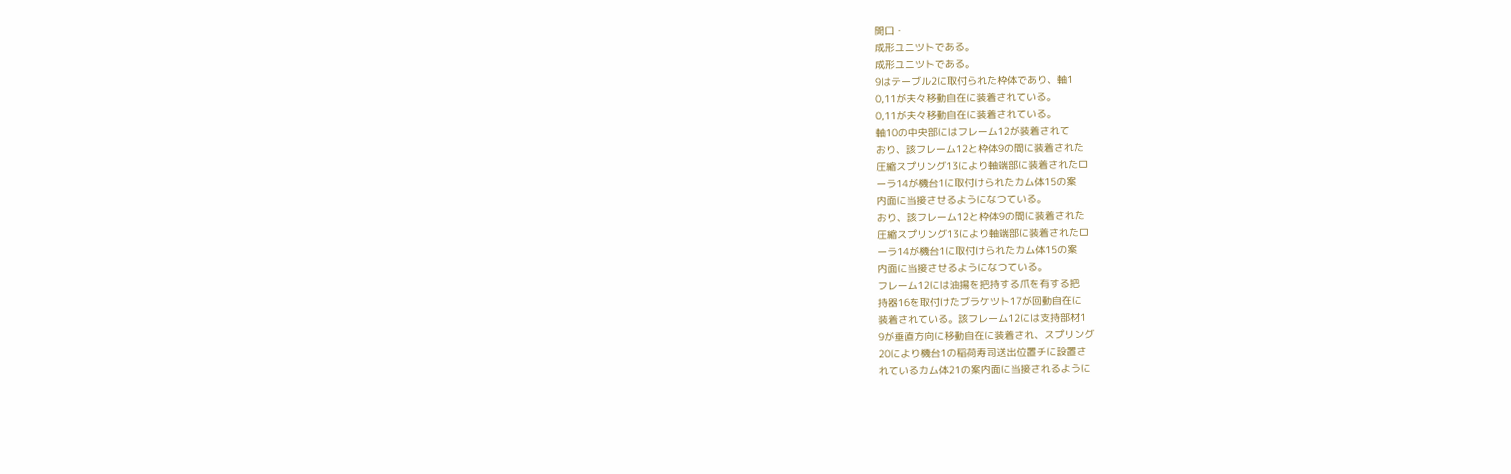開口・
成形ユニツトである。
成形ユニツトである。
9はテーブル2に取付られた枠体であり、軸1
0,11が夫々移動自在に装着されている。
0,11が夫々移動自在に装着されている。
軸10の中央部にはフレーム12が装着されて
おり、該フレーム12と枠体9の間に装着された
圧縮スプリング13により軸端部に装着されたロ
ーラ14が機台1に取付けられたカム体15の案
内面に当接させるようになつている。
おり、該フレーム12と枠体9の間に装着された
圧縮スプリング13により軸端部に装着されたロ
ーラ14が機台1に取付けられたカム体15の案
内面に当接させるようになつている。
フレーム12には油揚を把持する爪を有する把
持器16を取付けたブラケツト17が回動自在に
装着されている。該フレーム12には支持部材1
9が垂直方向に移動自在に装着され、スプリング
20により機台1の稲荷寿司送出位置チに設置さ
れているカム体21の案内面に当接されるように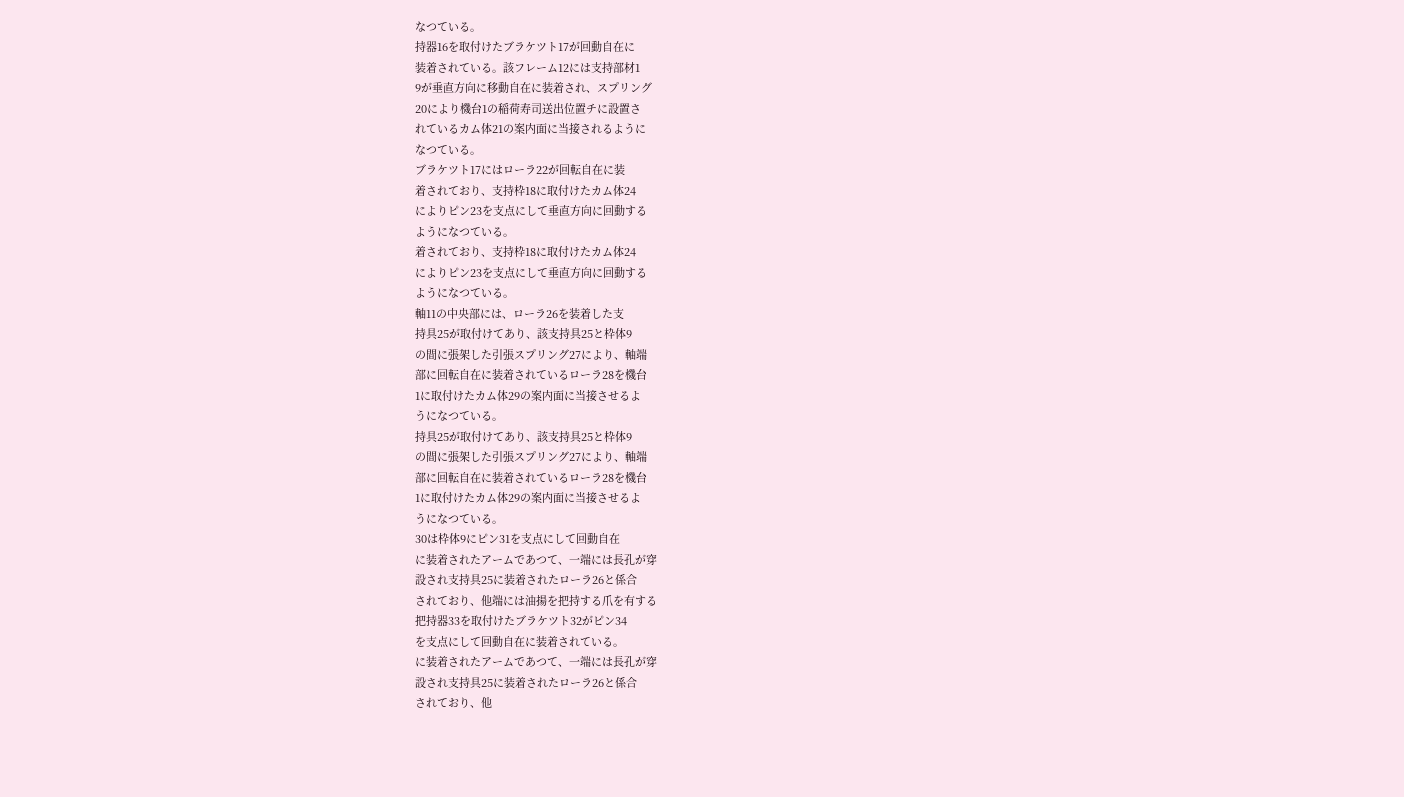なつている。
持器16を取付けたブラケツト17が回動自在に
装着されている。該フレーム12には支持部材1
9が垂直方向に移動自在に装着され、スプリング
20により機台1の稲荷寿司送出位置チに設置さ
れているカム体21の案内面に当接されるように
なつている。
ブラケツト17にはローラ22が回転自在に装
着されており、支持枠18に取付けたカム体24
によりピン23を支点にして垂直方向に回動する
ようになつている。
着されており、支持枠18に取付けたカム体24
によりピン23を支点にして垂直方向に回動する
ようになつている。
軸11の中央部には、ローラ26を装着した支
持具25が取付けてあり、該支持具25と枠体9
の間に張架した引張スプリング27により、軸端
部に回転自在に装着されているローラ28を機台
1に取付けたカム体29の案内面に当接させるよ
うになつている。
持具25が取付けてあり、該支持具25と枠体9
の間に張架した引張スプリング27により、軸端
部に回転自在に装着されているローラ28を機台
1に取付けたカム体29の案内面に当接させるよ
うになつている。
30は枠体9にピン31を支点にして回動自在
に装着されたアームであつて、一端には長孔が穿
設され支持具25に装着されたローラ26と係合
されており、他端には油揚を把持する爪を有する
把持器33を取付けたブラケツト32がピン34
を支点にして回動自在に装着されている。
に装着されたアームであつて、一端には長孔が穿
設され支持具25に装着されたローラ26と係合
されており、他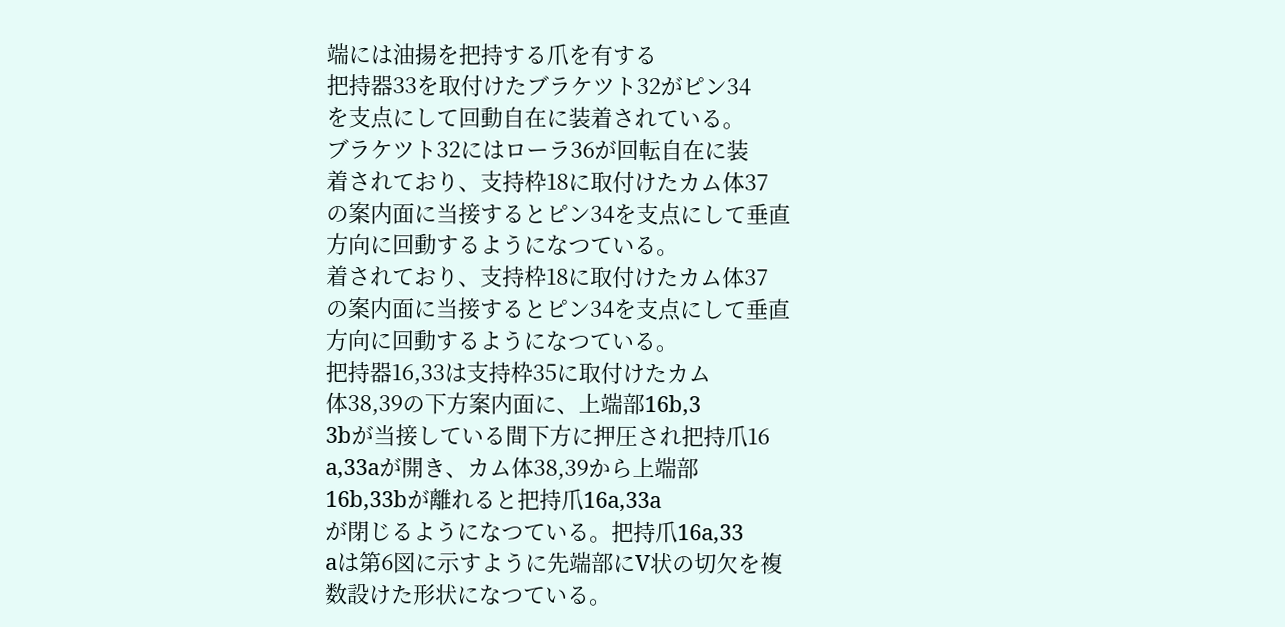端には油揚を把持する爪を有する
把持器33を取付けたブラケツト32がピン34
を支点にして回動自在に装着されている。
ブラケツト32にはローラ36が回転自在に装
着されており、支持枠18に取付けたカム体37
の案内面に当接するとピン34を支点にして垂直
方向に回動するようになつている。
着されており、支持枠18に取付けたカム体37
の案内面に当接するとピン34を支点にして垂直
方向に回動するようになつている。
把持器16,33は支持枠35に取付けたカム
体38,39の下方案内面に、上端部16b,3
3bが当接している間下方に押圧され把持爪16
a,33aが開き、カム体38,39から上端部
16b,33bが離れると把持爪16a,33a
が閉じるようになつている。把持爪16a,33
aは第6図に示すように先端部にV状の切欠を複
数設けた形状になつている。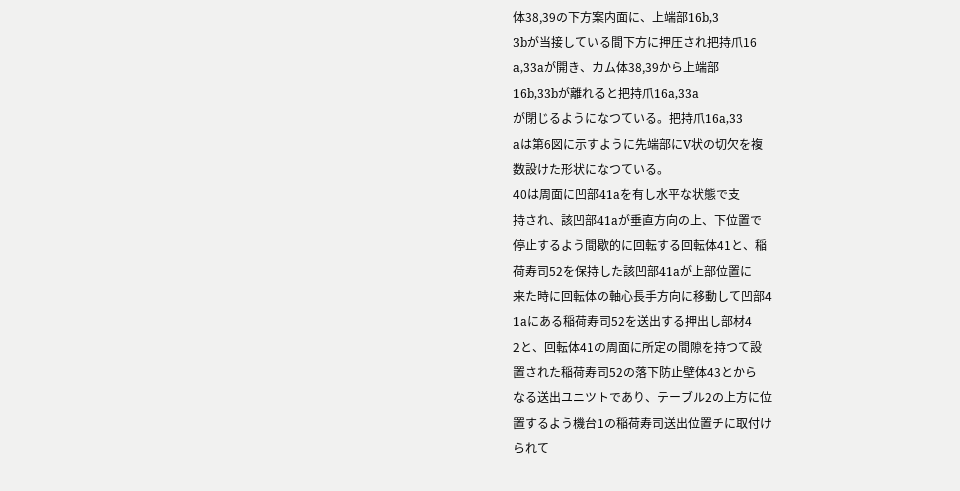体38,39の下方案内面に、上端部16b,3
3bが当接している間下方に押圧され把持爪16
a,33aが開き、カム体38,39から上端部
16b,33bが離れると把持爪16a,33a
が閉じるようになつている。把持爪16a,33
aは第6図に示すように先端部にV状の切欠を複
数設けた形状になつている。
40は周面に凹部41aを有し水平な状態で支
持され、該凹部41aが垂直方向の上、下位置で
停止するよう間歇的に回転する回転体41と、稲
荷寿司52を保持した該凹部41aが上部位置に
来た時に回転体の軸心長手方向に移動して凹部4
1aにある稲荷寿司52を送出する押出し部材4
2と、回転体41の周面に所定の間隙を持つて設
置された稲荷寿司52の落下防止壁体43とから
なる送出ユニツトであり、テーブル2の上方に位
置するよう機台1の稲荷寿司送出位置チに取付け
られて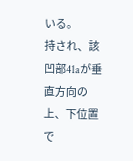いる。
持され、該凹部41aが垂直方向の上、下位置で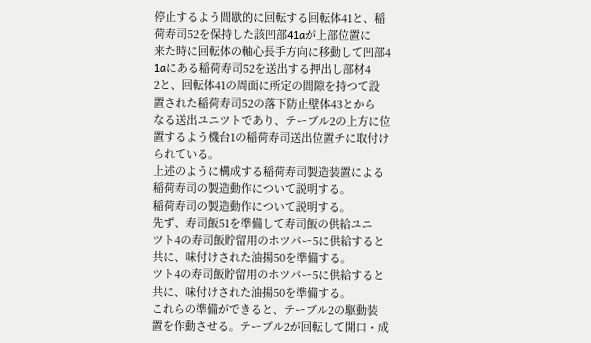停止するよう間歇的に回転する回転体41と、稲
荷寿司52を保持した該凹部41aが上部位置に
来た時に回転体の軸心長手方向に移動して凹部4
1aにある稲荷寿司52を送出する押出し部材4
2と、回転体41の周面に所定の間隙を持つて設
置された稲荷寿司52の落下防止壁体43とから
なる送出ユニツトであり、テーブル2の上方に位
置するよう機台1の稲荷寿司送出位置チに取付け
られている。
上述のように構成する稲荷寿司製造装置による
稲荷寿司の製造動作について説明する。
稲荷寿司の製造動作について説明する。
先ず、寿司飯51を準備して寿司飯の供給ユニ
ツト4の寿司飯貯留用のホツパー5に供給すると
共に、味付けされた油揚50を準備する。
ツト4の寿司飯貯留用のホツパー5に供給すると
共に、味付けされた油揚50を準備する。
これらの準備ができると、テーブル2の駆動装
置を作動させる。テーブル2が回転して開口・成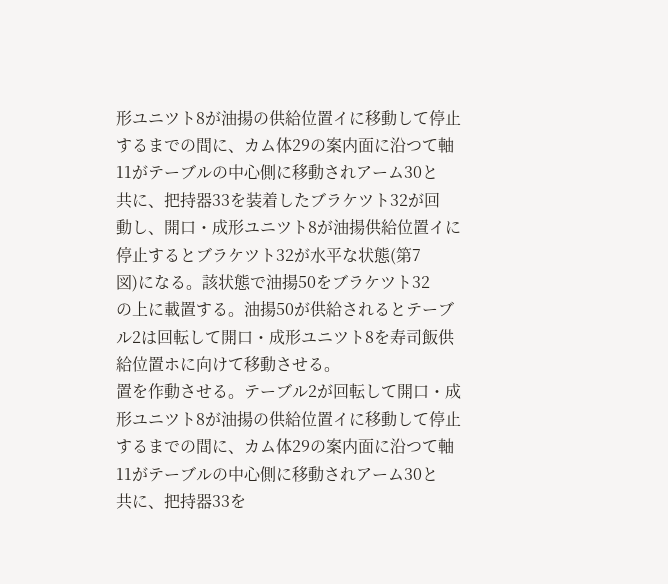形ユニツト8が油揚の供給位置イに移動して停止
するまでの間に、カム体29の案内面に沿つて軸
11がテーブルの中心側に移動されアーム30と
共に、把持器33を装着したブラケツト32が回
動し、開口・成形ユニツト8が油揚供給位置イに
停止するとブラケツト32が水平な状態(第7
図)になる。該状態で油揚50をブラケツト32
の上に載置する。油揚50が供給されるとテーブ
ル2は回転して開口・成形ユニツト8を寿司飯供
給位置ホに向けて移動させる。
置を作動させる。テーブル2が回転して開口・成
形ユニツト8が油揚の供給位置イに移動して停止
するまでの間に、カム体29の案内面に沿つて軸
11がテーブルの中心側に移動されアーム30と
共に、把持器33を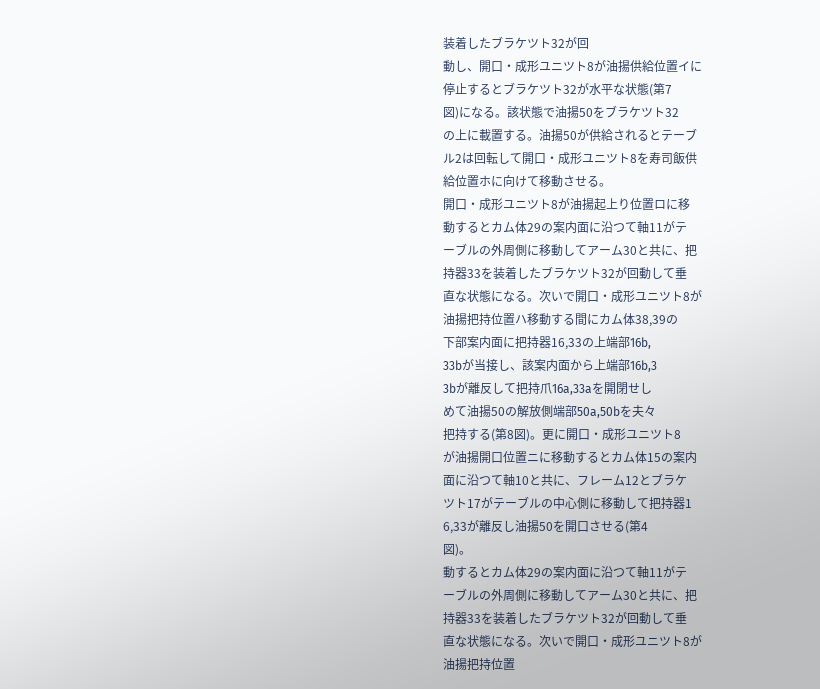装着したブラケツト32が回
動し、開口・成形ユニツト8が油揚供給位置イに
停止するとブラケツト32が水平な状態(第7
図)になる。該状態で油揚50をブラケツト32
の上に載置する。油揚50が供給されるとテーブ
ル2は回転して開口・成形ユニツト8を寿司飯供
給位置ホに向けて移動させる。
開口・成形ユニツト8が油揚起上り位置ロに移
動するとカム体29の案内面に沿つて軸11がテ
ーブルの外周側に移動してアーム30と共に、把
持器33を装着したブラケツト32が回動して垂
直な状態になる。次いで開口・成形ユニツト8が
油揚把持位置ハ移動する間にカム体38,39の
下部案内面に把持器16,33の上端部16b,
33bが当接し、該案内面から上端部16b,3
3bが離反して把持爪16a,33aを開閉せし
めて油揚50の解放側端部50a,50bを夫々
把持する(第8図)。更に開口・成形ユニツト8
が油揚開口位置ニに移動するとカム体15の案内
面に沿つて軸10と共に、フレーム12とブラケ
ツト17がテーブルの中心側に移動して把持器1
6,33が離反し油揚50を開口させる(第4
図)。
動するとカム体29の案内面に沿つて軸11がテ
ーブルの外周側に移動してアーム30と共に、把
持器33を装着したブラケツト32が回動して垂
直な状態になる。次いで開口・成形ユニツト8が
油揚把持位置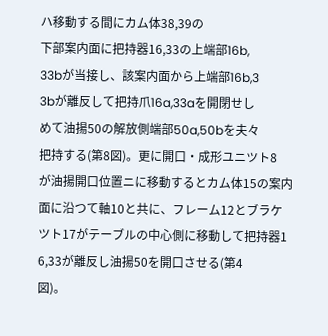ハ移動する間にカム体38,39の
下部案内面に把持器16,33の上端部16b,
33bが当接し、該案内面から上端部16b,3
3bが離反して把持爪16a,33aを開閉せし
めて油揚50の解放側端部50a,50bを夫々
把持する(第8図)。更に開口・成形ユニツト8
が油揚開口位置ニに移動するとカム体15の案内
面に沿つて軸10と共に、フレーム12とブラケ
ツト17がテーブルの中心側に移動して把持器1
6,33が離反し油揚50を開口させる(第4
図)。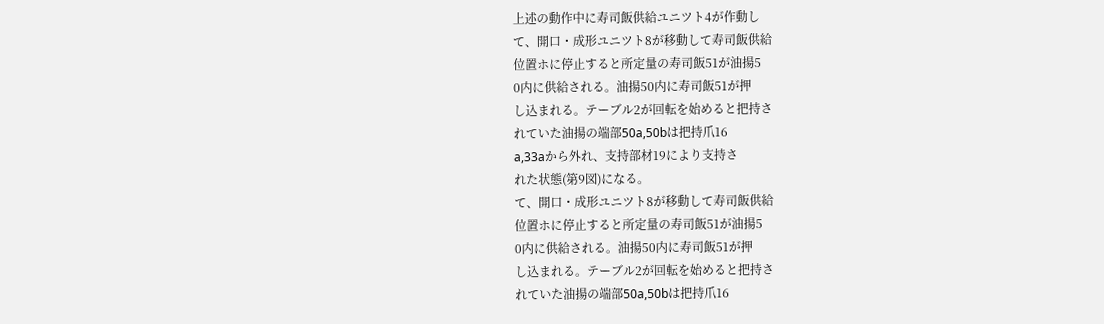上述の動作中に寿司飯供給ユニツト4が作動し
て、開口・成形ユニツト8が移動して寿司飯供給
位置ホに停止すると所定量の寿司飯51が油揚5
0内に供給される。油揚50内に寿司飯51が押
し込まれる。テーブル2が回転を始めると把持さ
れていた油揚の端部50a,50bは把持爪16
a,33aから外れ、支持部材19により支持さ
れた状態(第9図)になる。
て、開口・成形ユニツト8が移動して寿司飯供給
位置ホに停止すると所定量の寿司飯51が油揚5
0内に供給される。油揚50内に寿司飯51が押
し込まれる。テーブル2が回転を始めると把持さ
れていた油揚の端部50a,50bは把持爪16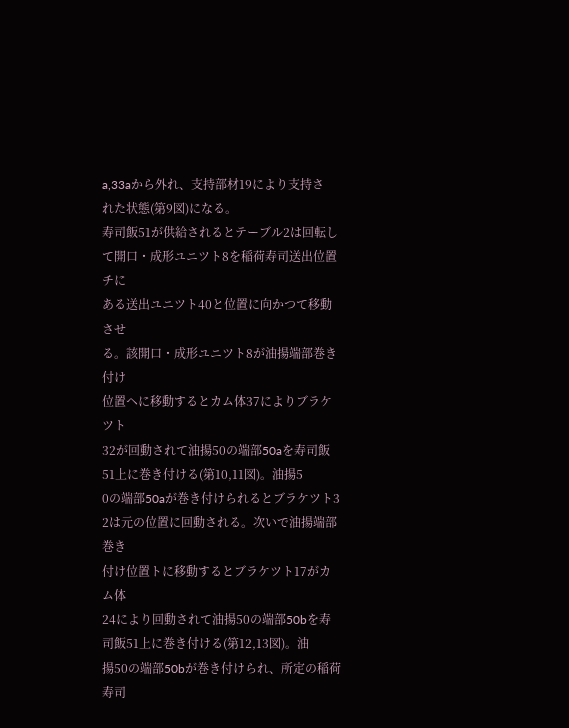a,33aから外れ、支持部材19により支持さ
れた状態(第9図)になる。
寿司飯51が供給されるとテーブル2は回転し
て開口・成形ユニツト8を稲荷寿司送出位置チに
ある送出ユニツト40と位置に向かつて移動させ
る。該開口・成形ユニツト8が油揚端部巻き付け
位置ヘに移動するとカム体37によりブラケツト
32が回動されて油揚50の端部50aを寿司飯
51上に巻き付ける(第10,11図)。油揚5
0の端部50aが巻き付けられるとブラケツト3
2は元の位置に回動される。次いで油揚端部巻き
付け位置トに移動するとブラケツト17がカム体
24により回動されて油揚50の端部50bを寿
司飯51上に巻き付ける(第12,13図)。油
揚50の端部50bが巻き付けられ、所定の稲荷
寿司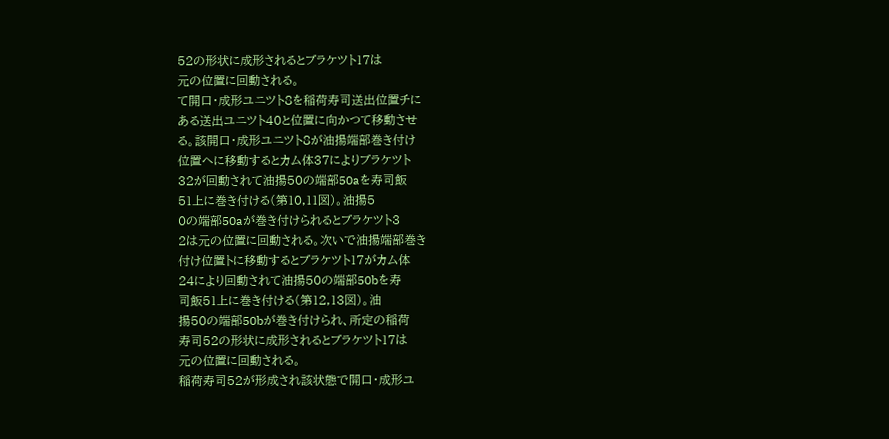52の形状に成形されるとブラケツト17は
元の位置に回動される。
て開口・成形ユニツト8を稲荷寿司送出位置チに
ある送出ユニツト40と位置に向かつて移動させ
る。該開口・成形ユニツト8が油揚端部巻き付け
位置ヘに移動するとカム体37によりブラケツト
32が回動されて油揚50の端部50aを寿司飯
51上に巻き付ける(第10,11図)。油揚5
0の端部50aが巻き付けられるとブラケツト3
2は元の位置に回動される。次いで油揚端部巻き
付け位置トに移動するとブラケツト17がカム体
24により回動されて油揚50の端部50bを寿
司飯51上に巻き付ける(第12,13図)。油
揚50の端部50bが巻き付けられ、所定の稲荷
寿司52の形状に成形されるとブラケツト17は
元の位置に回動される。
稲荷寿司52が形成され該状態で開口・成形ユ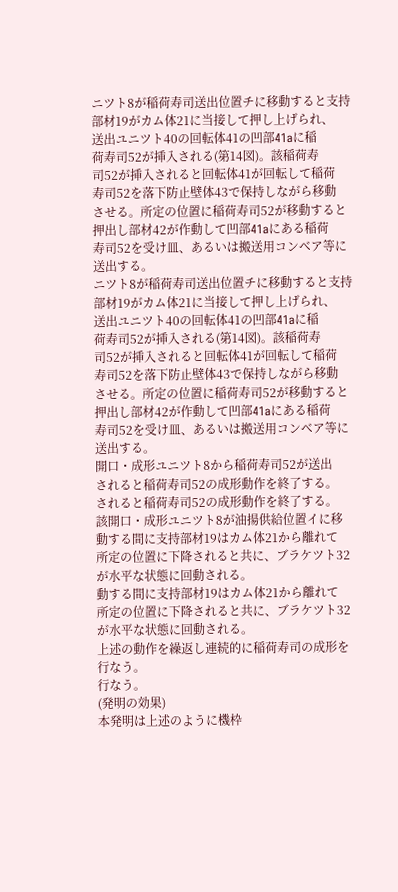ニツト8が稲荷寿司送出位置チに移動すると支持
部材19がカム体21に当接して押し上げられ、
送出ユニツト40の回転体41の凹部41aに稲
荷寿司52が挿入される(第14図)。該稲荷寿
司52が挿入されると回転体41が回転して稲荷
寿司52を落下防止壁体43で保持しながら移動
させる。所定の位置に稲荷寿司52が移動すると
押出し部材42が作動して凹部41aにある稲荷
寿司52を受け皿、あるいは搬送用コンベア等に
送出する。
ニツト8が稲荷寿司送出位置チに移動すると支持
部材19がカム体21に当接して押し上げられ、
送出ユニツト40の回転体41の凹部41aに稲
荷寿司52が挿入される(第14図)。該稲荷寿
司52が挿入されると回転体41が回転して稲荷
寿司52を落下防止壁体43で保持しながら移動
させる。所定の位置に稲荷寿司52が移動すると
押出し部材42が作動して凹部41aにある稲荷
寿司52を受け皿、あるいは搬送用コンベア等に
送出する。
開口・成形ユニツト8から稲荷寿司52が送出
されると稲荷寿司52の成形動作を終了する。
されると稲荷寿司52の成形動作を終了する。
該開口・成形ユニツト8が油揚供給位置イに移
動する間に支持部材19はカム体21から離れて
所定の位置に下降されると共に、ブラケツト32
が水平な状態に回動される。
動する間に支持部材19はカム体21から離れて
所定の位置に下降されると共に、ブラケツト32
が水平な状態に回動される。
上述の動作を繰返し連続的に稲荷寿司の成形を
行なう。
行なう。
(発明の効果)
本発明は上述のように機枠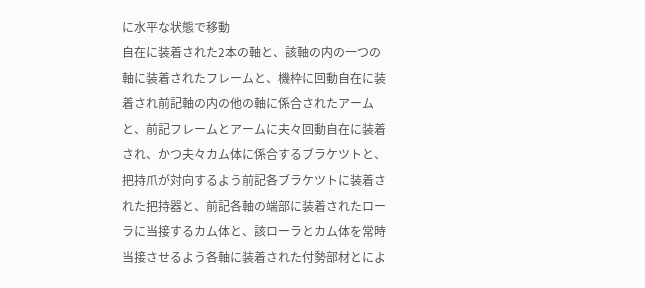に水平な状態で移動
自在に装着された2本の軸と、該軸の内の一つの
軸に装着されたフレームと、機枠に回動自在に装
着され前記軸の内の他の軸に係合されたアーム
と、前記フレームとアームに夫々回動自在に装着
され、かつ夫々カム体に係合するブラケツトと、
把持爪が対向するよう前記各ブラケツトに装着さ
れた把持器と、前記各軸の端部に装着されたロー
ラに当接するカム体と、該ローラとカム体を常時
当接させるよう各軸に装着された付勢部材とによ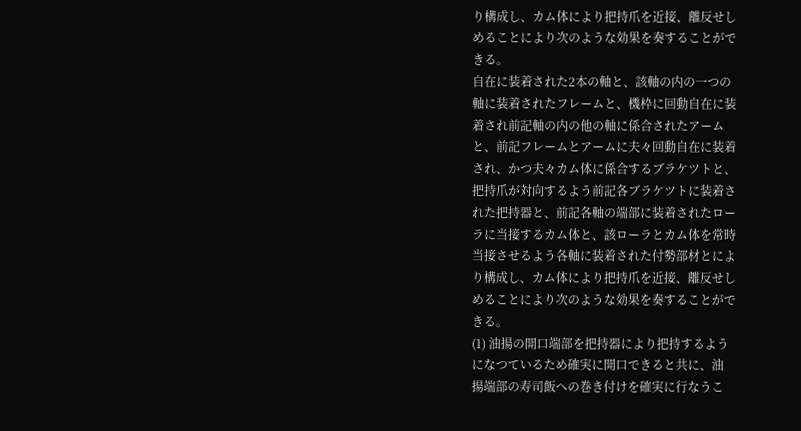り構成し、カム体により把持爪を近接、離反せし
めることにより次のような効果を奏することがで
きる。
自在に装着された2本の軸と、該軸の内の一つの
軸に装着されたフレームと、機枠に回動自在に装
着され前記軸の内の他の軸に係合されたアーム
と、前記フレームとアームに夫々回動自在に装着
され、かつ夫々カム体に係合するブラケツトと、
把持爪が対向するよう前記各ブラケツトに装着さ
れた把持器と、前記各軸の端部に装着されたロー
ラに当接するカム体と、該ローラとカム体を常時
当接させるよう各軸に装着された付勢部材とによ
り構成し、カム体により把持爪を近接、離反せし
めることにより次のような効果を奏することがで
きる。
(1) 油揚の開口端部を把持器により把持するよう
になつているため確実に開口できると共に、油
揚端部の寿司飯への巻き付けを確実に行なうこ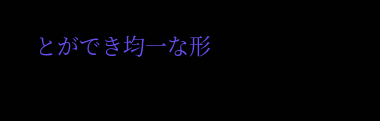とができ均一な形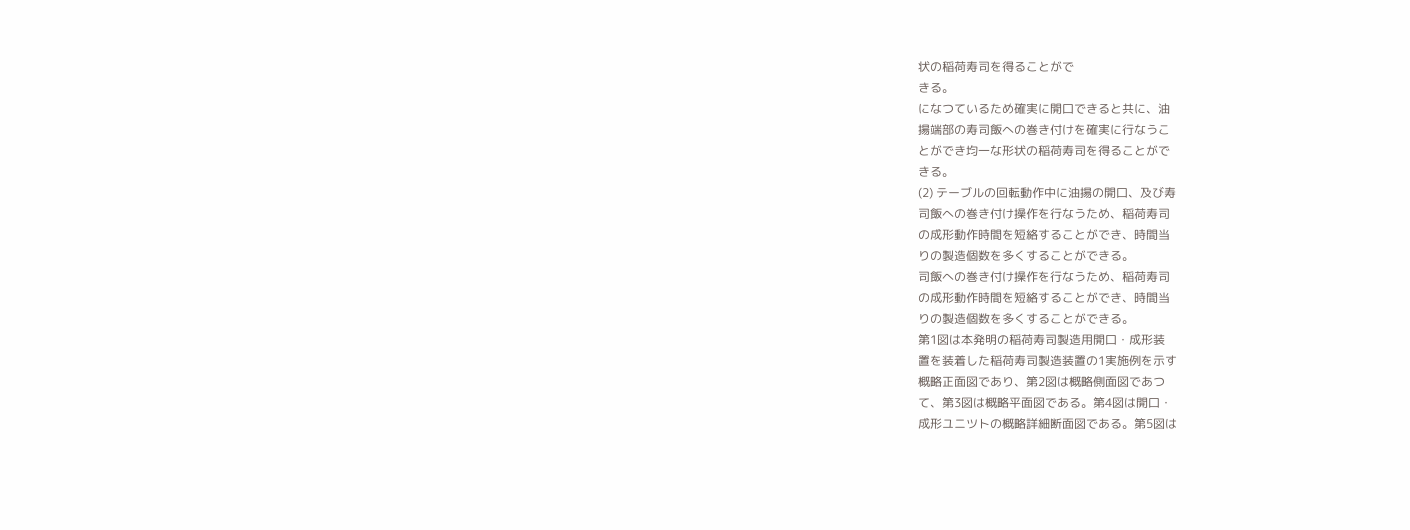状の稲荷寿司を得ることがで
きる。
になつているため確実に開口できると共に、油
揚端部の寿司飯への巻き付けを確実に行なうこ
とができ均一な形状の稲荷寿司を得ることがで
きる。
(2) テーブルの回転動作中に油揚の開口、及び寿
司飯への巻き付け操作を行なうため、稲荷寿司
の成形動作時間を短絡することができ、時間当
りの製造個数を多くすることができる。
司飯への巻き付け操作を行なうため、稲荷寿司
の成形動作時間を短絡することができ、時間当
りの製造個数を多くすることができる。
第1図は本発明の稲荷寿司製造用開口・成形装
置を装着した稲荷寿司製造装置の1実施例を示す
概略正面図であり、第2図は概略側面図であつ
て、第3図は概略平面図である。第4図は開口・
成形ユニツトの概略詳細断面図である。第5図は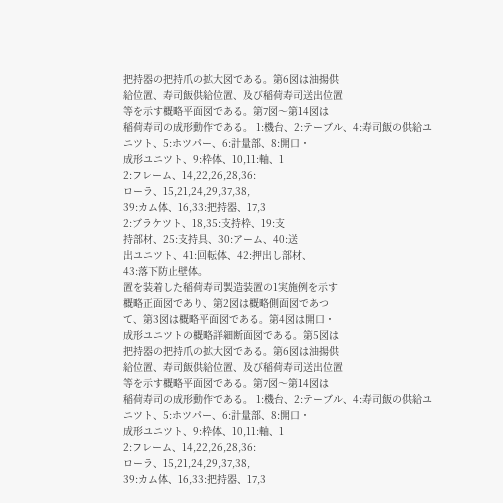把持器の把持爪の拡大図である。第6図は油揚供
給位置、寿司飯供給位置、及び稲荷寿司送出位置
等を示す概略平面図である。第7図〜第14図は
稲荷寿司の成形動作である。 1:機台、2:テーブル、4:寿司飯の供給ユ
ニツト、5:ホツパー、6:計量部、8:開口・
成形ユニツト、9:枠体、10,11:軸、1
2:フレーム、14,22,26,28,36:
ローラ、15,21,24,29,37,38,
39:カム体、16,33:把持器、17,3
2:ブラケツト、18,35:支持枠、19:支
持部材、25:支持具、30:アーム、40:送
出ユニツト、41:回転体、42:押出し部材、
43:落下防止壁体。
置を装着した稲荷寿司製造装置の1実施例を示す
概略正面図であり、第2図は概略側面図であつ
て、第3図は概略平面図である。第4図は開口・
成形ユニツトの概略詳細断面図である。第5図は
把持器の把持爪の拡大図である。第6図は油揚供
給位置、寿司飯供給位置、及び稲荷寿司送出位置
等を示す概略平面図である。第7図〜第14図は
稲荷寿司の成形動作である。 1:機台、2:テーブル、4:寿司飯の供給ユ
ニツト、5:ホツパー、6:計量部、8:開口・
成形ユニツト、9:枠体、10,11:軸、1
2:フレーム、14,22,26,28,36:
ローラ、15,21,24,29,37,38,
39:カム体、16,33:把持器、17,3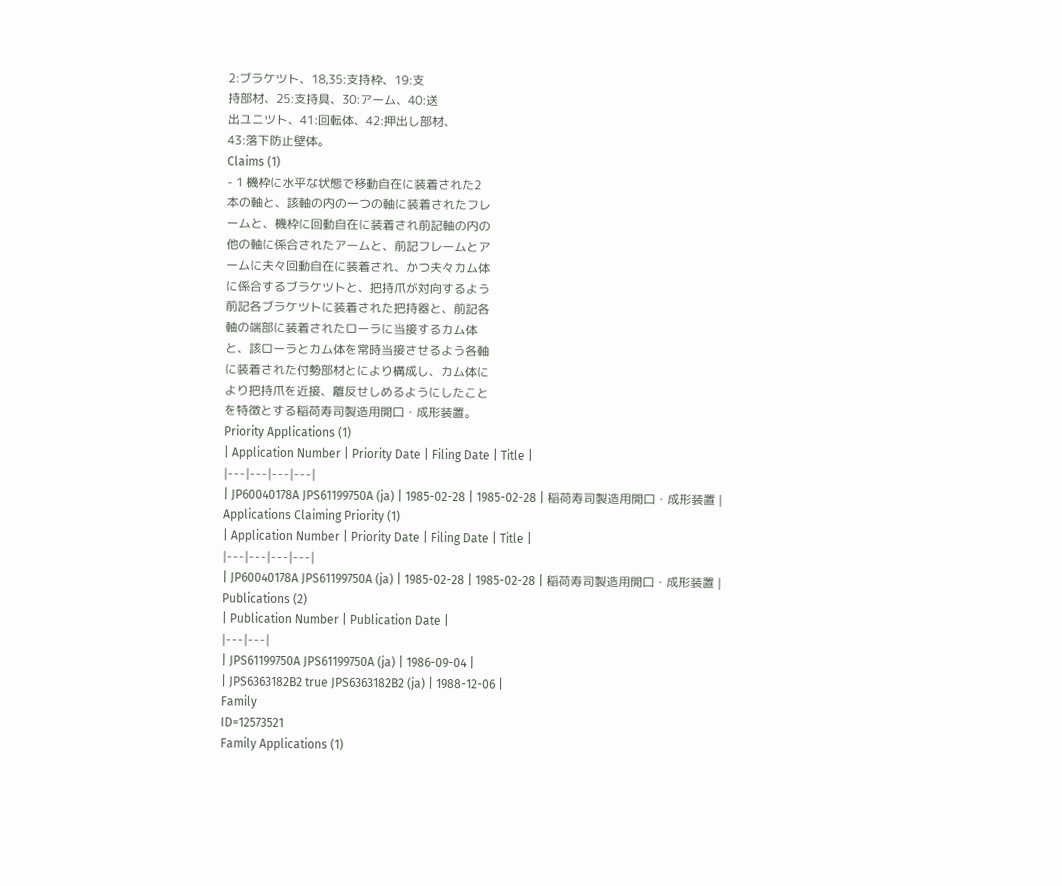2:ブラケツト、18,35:支持枠、19:支
持部材、25:支持具、30:アーム、40:送
出ユニツト、41:回転体、42:押出し部材、
43:落下防止壁体。
Claims (1)
- 1 機枠に水平な状態で移動自在に装着された2
本の軸と、該軸の内の一つの軸に装着されたフレ
ームと、機枠に回動自在に装着され前記軸の内の
他の軸に係合されたアームと、前記フレームとア
ームに夫々回動自在に装着され、かつ夫々カム体
に係合するブラケツトと、把持爪が対向するよう
前記各ブラケツトに装着された把持器と、前記各
軸の端部に装着されたローラに当接するカム体
と、該ローラとカム体を常時当接させるよう各軸
に装着された付勢部材とにより構成し、カム体に
より把持爪を近接、離反せしめるようにしたこと
を特徴とする稲荷寿司製造用開口・成形装置。
Priority Applications (1)
| Application Number | Priority Date | Filing Date | Title |
|---|---|---|---|
| JP60040178A JPS61199750A (ja) | 1985-02-28 | 1985-02-28 | 稲荷寿司製造用開口・成形装置 |
Applications Claiming Priority (1)
| Application Number | Priority Date | Filing Date | Title |
|---|---|---|---|
| JP60040178A JPS61199750A (ja) | 1985-02-28 | 1985-02-28 | 稲荷寿司製造用開口・成形装置 |
Publications (2)
| Publication Number | Publication Date |
|---|---|
| JPS61199750A JPS61199750A (ja) | 1986-09-04 |
| JPS6363182B2 true JPS6363182B2 (ja) | 1988-12-06 |
Family
ID=12573521
Family Applications (1)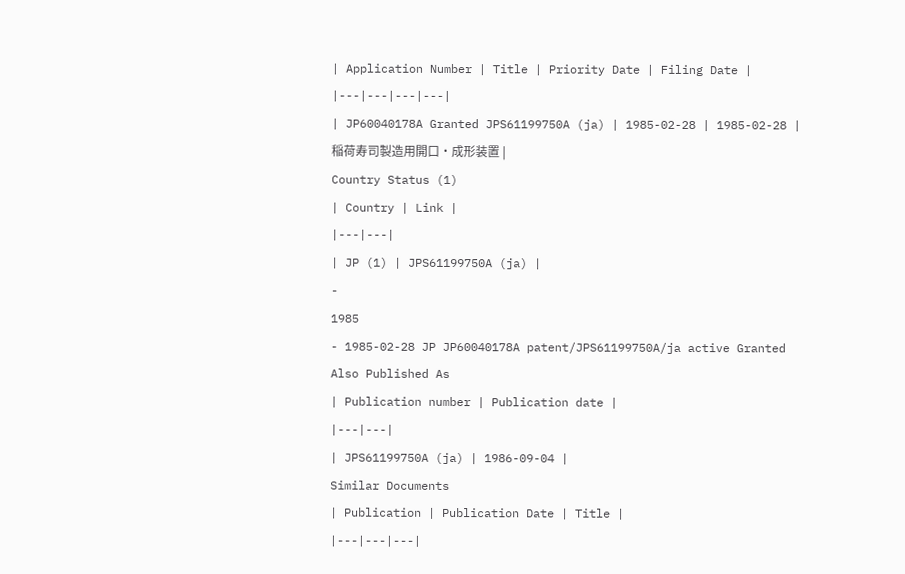| Application Number | Title | Priority Date | Filing Date |
|---|---|---|---|
| JP60040178A Granted JPS61199750A (ja) | 1985-02-28 | 1985-02-28 | 稲荷寿司製造用開口・成形装置 |
Country Status (1)
| Country | Link |
|---|---|
| JP (1) | JPS61199750A (ja) |
-
1985
- 1985-02-28 JP JP60040178A patent/JPS61199750A/ja active Granted
Also Published As
| Publication number | Publication date |
|---|---|
| JPS61199750A (ja) | 1986-09-04 |
Similar Documents
| Publication | Publication Date | Title |
|---|---|---|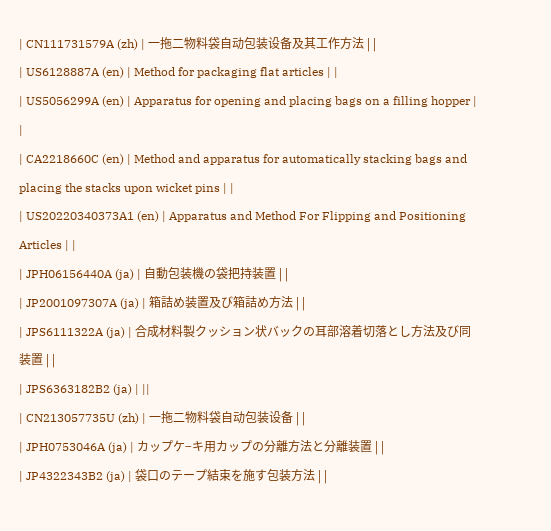| CN111731579A (zh) | 一拖二物料袋自动包装设备及其工作方法 | |
| US6128887A (en) | Method for packaging flat articles | |
| US5056299A (en) | Apparatus for opening and placing bags on a filling hopper | |
| CA2218660C (en) | Method and apparatus for automatically stacking bags and placing the stacks upon wicket pins | |
| US20220340373A1 (en) | Apparatus and Method For Flipping and Positioning Articles | |
| JPH06156440A (ja) | 自動包装機の袋把持装置 | |
| JP2001097307A (ja) | 箱詰め装置及び箱詰め方法 | |
| JPS6111322A (ja) | 合成材料製クッション状バックの耳部溶着切落とし方法及び同装置 | |
| JPS6363182B2 (ja) | ||
| CN213057735U (zh) | 一拖二物料袋自动包装设备 | |
| JPH0753046A (ja) | カップケ−キ用カップの分離方法と分離装置 | |
| JP4322343B2 (ja) | 袋口のテープ結束を施す包装方法 | |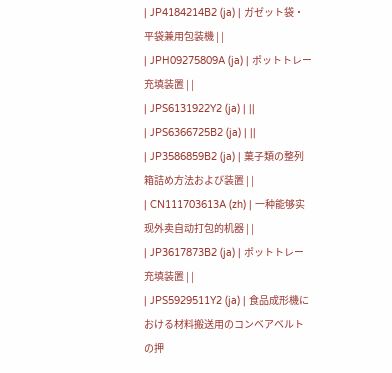| JP4184214B2 (ja) | ガゼット袋・平袋兼用包装機 | |
| JPH09275809A (ja) | ポットトレー充填装置 | |
| JPS6131922Y2 (ja) | ||
| JPS6366725B2 (ja) | ||
| JP3586859B2 (ja) | 菓子類の整列箱詰め方法および装置 | |
| CN111703613A (zh) | 一种能够实现外卖自动打包的机器 | |
| JP3617873B2 (ja) | ポットトレー充填装置 | |
| JPS5929511Y2 (ja) | 食品成形機における材料搬送用のコンベアベルトの押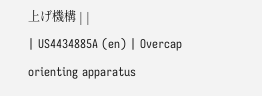上げ機構 | |
| US4434885A (en) | Overcap orienting apparatus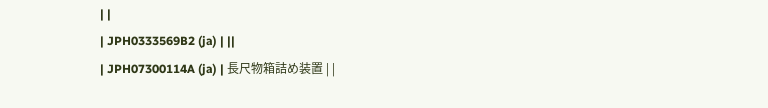| |
| JPH0333569B2 (ja) | ||
| JPH07300114A (ja) | 長尺物箱詰め装置 | |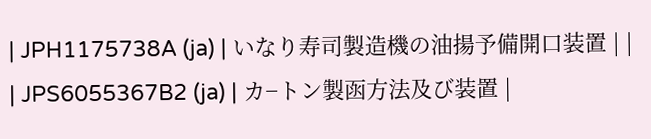| JPH1175738A (ja) | いなり寿司製造機の油揚予備開口装置 | |
| JPS6055367B2 (ja) | カ−トン製函方法及び装置 |